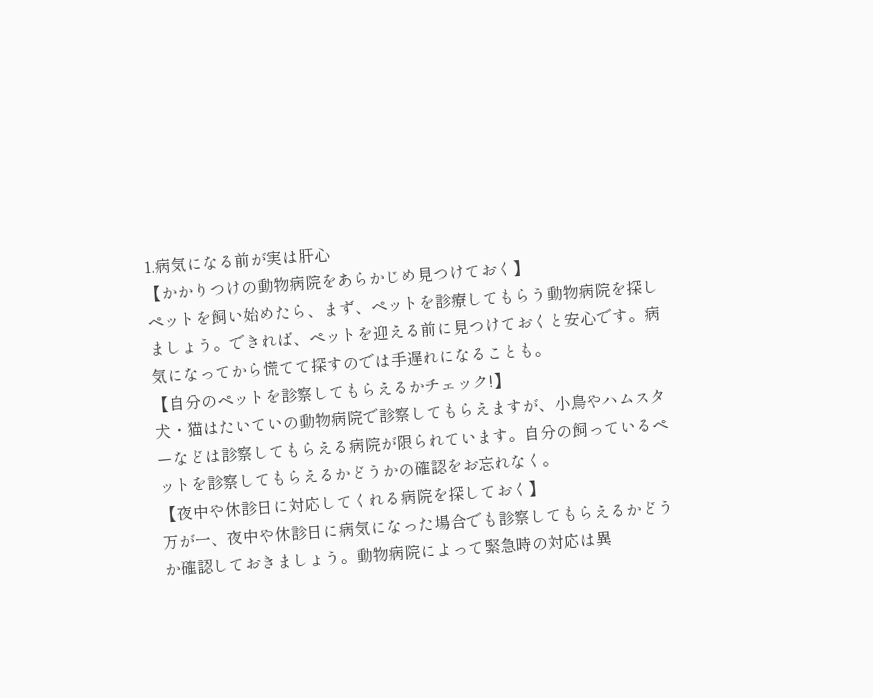1.病気になる前が実は肝心
【かかりつけの動物病院をあらかじめ見つけておく】
ペットを飼い始めたら、まず、ペットを診療してもらう動物病院を探しましょう。できれば、ペットを迎える前に見つけておくと安心です。病気になってから慌てて探すのでは手遅れになることも。
【自分のペットを診察してもらえるかチェック!】
犬・猫はたいていの動物病院で診察してもらえますが、小鳥やハムスターなどは診察してもらえる病院が限られています。自分の飼っているペットを診察してもらえるかどうかの確認をお忘れなく。
【夜中や休診日に対応してくれる病院を探しておく】
万が一、夜中や休診日に病気になった場合でも診察してもらえるかどうか確認しておきましょう。動物病院によって緊急時の対応は異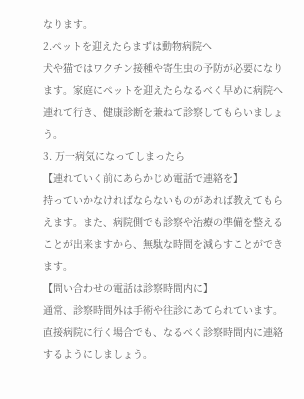なります。
2.ペットを迎えたらまずは動物病院へ
犬や猫ではワクチン接種や寄生虫の予防が必要になります。家庭にペットを迎えたらなるべく早めに病院へ連れて行き、健康診断を兼ねて診察してもらいましょう。
3. 万一病気になってしまったら
【連れていく前にあらかじめ電話で連絡を】
持っていかなければならないものがあれば教えてもらえます。また、病院側でも診察や治療の準備を整えることが出来ますから、無駄な時間を減らすことができます。
【問い合わせの電話は診察時間内に】
通常、診察時間外は手術や往診にあてられています。直接病院に行く場合でも、なるべく診察時間内に連絡するようにしましょう。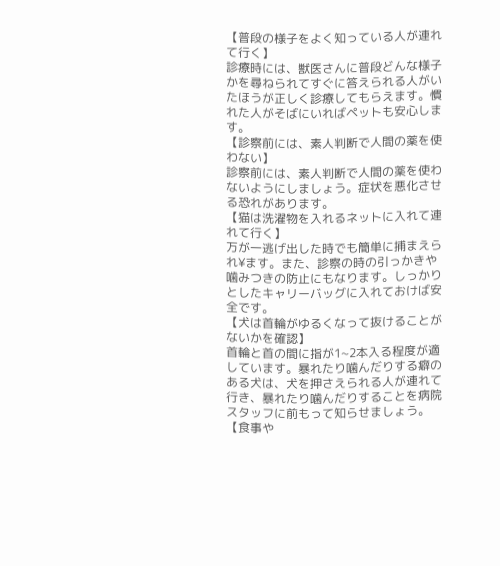【普段の様子をよく知っている人が連れて行く】
診療時には、獣医さんに普段どんな様子かを尋ねられてすぐに答えられる人がいたほうが正しく診療してもらえます。慣れた人がそばにいればペットも安心します。
【診察前には、素人判断で人間の薬を使わない】
診察前には、素人判断で人間の薬を使わないようにしましょう。症状を悪化させる恐れがあります。
【猫は洗濯物を入れるネットに入れて連れて行く】
万が一逃げ出した時でも簡単に捕まえられ¥ます。また、診察の時の引っかきや噛みつきの防止にもなります。しっかりとしたキャリーバッグに入れておけば安全です。
【犬は首輪がゆるくなって抜けることがないかを確認】
首輪と首の間に指が1~2本入る程度が適しています。暴れたり噛んだりする癖のある犬は、犬を押さえられる人が連れて行き、暴れたり噛んだりすることを病院スタッフに前もって知らせましょう。
【食事や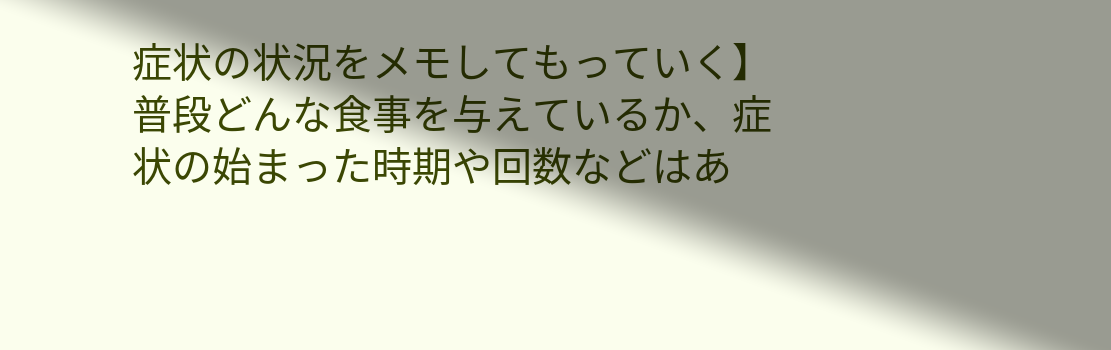症状の状況をメモしてもっていく】
普段どんな食事を与えているか、症状の始まった時期や回数などはあ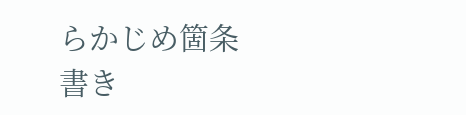らかじめ箇条書き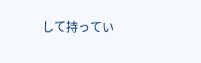して持ってい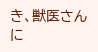き、獣医さんに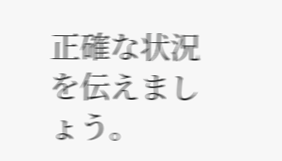正確な状況を伝えましょう。